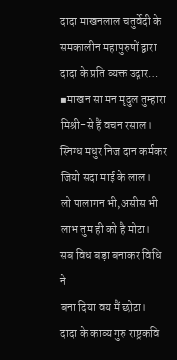दादा माखनलाल चतुर्वेदी के समकालीन महापुरुषों द्वारा दादा के प्रति व्यक्त उद्गार…
▪माखन सा मन मृदुल तुम्हारा
मिश्री-से हैं वचन रसाल।
स्निग्ध मधुर निज दान कर्मकर
जियो सदा माई के लाल।
लो पालागन भी,असीस भी
लाभ तुम ही को है मोटा।
सब विध बड़ा बनाकर विधि ने
बना दिया वय मैं छोटा।
दादा के काव्य गुरु राष्ट्रकवि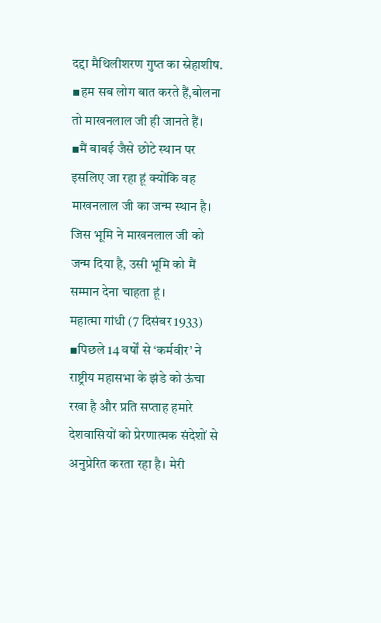दद्दा मैथिलीशरण गुप्त का स्नेहाशीष.
▪हम सब लोग बात करते हैं,बोलना तो माखनलाल जी ही जानते हैं।
▪मैं बाबई जैसे छोटे स्थान पर इसलिए जा रहा हूं क्योंकि वह माखनलाल जी का जन्म स्थान है। जिस भूमि ने माखनलाल जी को जन्म दिया है, उसी भूमि को मैं सम्मान देना चाहता हूं ।
महात्मा गांधी (7 दिसंबर 1933)
▪पिछले 14 वर्षों से ‘कर्मवीर’ ने राष्ट्रीय महासभा के झंडे को ऊंचा रखा है और प्रति सप्ताह हमारे देशवासियों को प्रेरणात्मक संदेशों से अनुप्रेरित करता रहा है। मेरी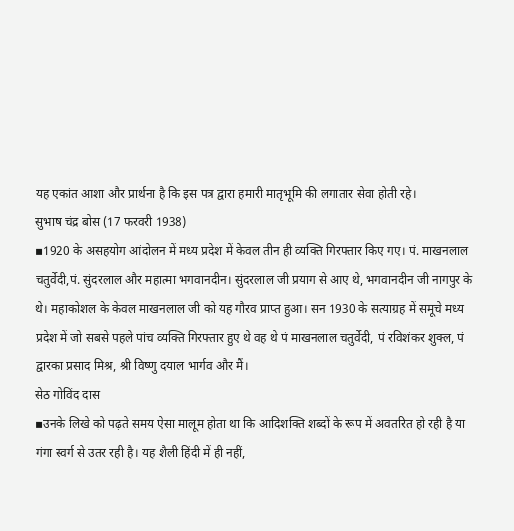यह एकांत आशा और प्रार्थना है कि इस पत्र द्वारा हमारी मातृभूमि की लगातार सेवा होती रहे।
सुभाष चंद्र बोस (17 फरवरी 1938)
▪1920 के असहयोग आंदोलन में मध्य प्रदेश में केवल तीन ही व्यक्ति गिरफ्तार किए गए। पं. माखनलाल चतुर्वेदी,पं. सुंदरलाल और महात्मा भगवानदीन। सुंदरलाल जी प्रयाग से आए थे, भगवानदीन जी नागपुर के थे। महाकोशल के केवल माखनलाल जी को यह गौरव प्राप्त हुआ। सन 1930 के सत्याग्रह में समूचे मध्य प्रदेश में जो सबसे पहले पांच व्यक्ति गिरफ्तार हुए थे वह थे पं माखनलाल चतुर्वेदी, पं रविशंकर शुक्ल, पं द्वारका प्रसाद मिश्र, श्री विष्णु दयाल भार्गव और मैं।
सेठ गोविंद दास
▪उनके लिखे को पढ़ते समय ऐसा मालूम होता था कि आदिशक्ति शब्दों के रूप में अवतरित हो रही है या गंगा स्वर्ग से उतर रही है। यह शैली हिंदी में ही नहीं,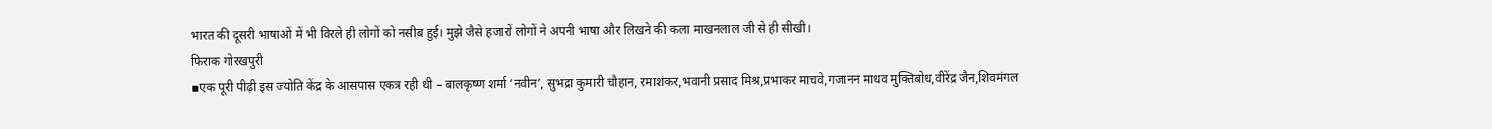भारत की दूसरी भाषाओं में भी विरले ही लोगों को नसीब हुई। मुझे जैसे हजारों लोगों ने अपनी भाषा और लिखने की कला माखनलाल जी से ही सीखी।
फिराक गोरखपुरी
▪एक पूरी पीढ़ी इस ज्योति केंद्र के आसपास एकत्र रही थी – बालकृष्ण शर्मा ‘नवीन’, सुभद्रा कुमारी चौहान, रमाशंकर,भवानी प्रसाद मिश्र,प्रभाकर माचवे,गजानन माधव मुक्तिबोध,वीरेंद्र जैन,शिवमंगल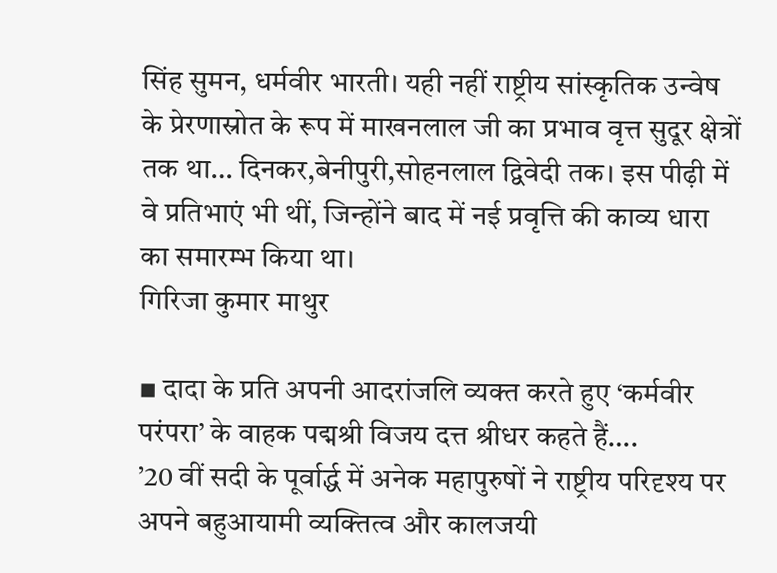सिंह सुमन, धर्मवीर भारती। यही नहीं राष्ट्रीय सांस्कृतिक उन्वेष के प्रेरणास्रोत के रूप में माखनलाल जी का प्रभाव वृत्त सुदूर क्षेत्रों तक था… दिनकर,बेनीपुरी,सोहनलाल द्विवेदी तक। इस पीढ़ी में वे प्रतिभाएं भी थीं, जिन्होंने बाद में नई प्रवृत्ति की काव्य धारा का समारम्भ किया था।
गिरिजा कुमार माथुर

▪ दादा के प्रति अपनी आदरांजलि व्यक्त करते हुए ‘कर्मवीर परंपरा’ के वाहक पद्मश्री विजय दत्त श्रीधर कहते हैं….
’20 वीं सदी के पूर्वार्द्ध में अनेक महापुरुषों ने राष्ट्रीय परिदृश्य पर अपने बहुआयामी व्यक्तित्व और कालजयी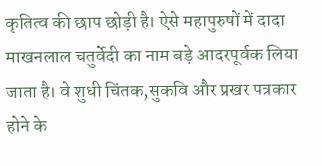कृतित्व की छाप छोड़ी है। ऐसे महापुरुषों में दादा माखनलाल चतुर्वेदी का नाम बड़े आदरपूर्वक लिया जाता है। वे शुधी चिंतक,सुकवि और प्रखर पत्रकार होने के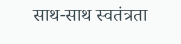साथ-साथ स्वतंत्रता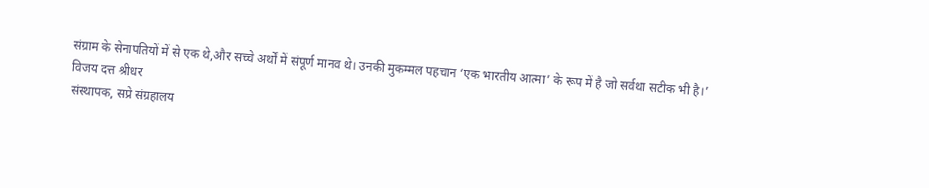संग्राम के सेनापतियों में से एक थे,और सच्चे अर्थों में संपूर्ण मानव थे। उनकी मुकम्मल पहचान ‘एक भारतीय आत्मा’ के रूप में है जो सर्वथा सटीक भी है।’
विजय दत्त श्रीधर
संस्थापक, सप्रे संग्रहालय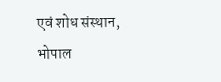एवं शोध संस्थान, भोपाल